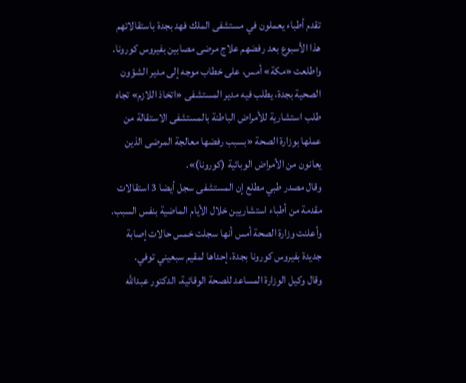تقدم أطباء يعملون في مستشفى الملك فهد بجدة باستقالاتهم هذا الأسبوع بعد رفضهم علاج مرضى مصابين بفيروس كورونا.
واطلعت «مكة» أمس، على خطاب موجه إلى مدير الشؤون الصحية بجدة، يطلب فيه مدير المستشفى «اتخاذ اللازم» تجاه طلب استشارية للأمراض الباطنة بالمستشفى الاستقالة من عملها بوزارة الصحة «بسبب رفضها معالجة المرضى الذين يعانون من الأمراض الوبائية (كورونا)».
وقال مصدر طبي مطلع إن المستشفى سجل أيضا 3 استقالات مقدمة من أطباء استشاريين خلال الأيام الماضية بنفس السبب.
وأعلنت وزارة الصحة أمس أنها سجلت خمس حالات إصابة جديدة بفيروس كورونا بجدة، إحداها لمقيم سبعيني توفي.
وقال وكيل الوزارة المساعد للصحة الوقائية، الدكتور عبدالله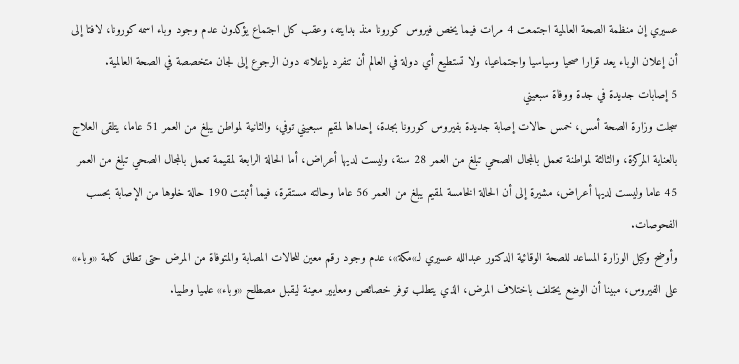عسيري إن منظمة الصحة العالمية اجتمعت 4 مرات فيما يخص فيروس كورونا منذ بدايته، وعقب كل اجتماع يؤكدون عدم وجود وباء اسمه كورونا، لافتا إلى أن إعلان الوباء يعد قرارا صحيا وسياسيا واجتماعيا، ولا تستطيع أي دولة في العالم أن تنفرد بإعلانه دون الرجوع إلى لجان متخصصة في الصحة العالمية.
5 إصابات جديدة في جدة ووفاة سبعيني
سجلت وزارة الصحة أمس، خمس حالات إصابة جديدة بفيروس كورونا بجدة، إحداها لمقيم سبعيني توفي، والثانية لمواطن يبلغ من العمر 51 عاما، يتلقى العلاج بالعناية المركزة، والثالثة لمواطنة تعمل بالمجال الصحي تبلغ من العمر 28 سنة، وليست لديها أعراض، أما الحالة الرابعة لمقيمة تعمل بالمجال الصحي تبلغ من العمر 45 عاما وليست لديها أعراض، مشيرة إلى أن الحالة الخامسة لمقيم يبلغ من العمر 56 عاما وحالته مستقرة، فيما أثبتت 190 حالة خلوها من الإصابة بحسب الفحوصات.
وأوضح وكيل الوزارة المساعد للصحة الوقائية الدكتور عبدالله عسيري لـ»مكة»، عدم وجود رقم معين للحالات المصابة والمتوفاة من المرض حتى تطلق كلمة «وباء» على الفيروس، مبينا أن الوضع يختلف باختلاف المرض، الذي يتطلب توفر خصائص ومعايير معينة ليقبل مصطلح «وباء» علميا وطبيا.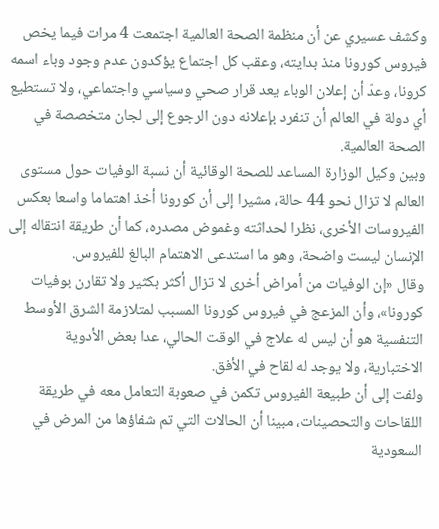وكشف عسيري عن أن منظمة الصحة العالمية اجتمعت 4 مرات فيما يخص فيروس كورونا منذ بدايته، وعقب كل اجتماع يؤكدون عدم وجود وباء اسمه كرونا، وعدّ أن إعلان الوباء يعد قرار صحي وسياسي واجتماعي، ولا تستطيع أي دولة في العالم أن تنفرد بإعلانه دون الرجوع إلى لجان متخصصة في الصحة العالمية.
وبين وكيل الوزارة المساعد للصحة الوقائية أن نسبة الوفيات حول مستوى العالم لا تزال نحو 44 حالة، مشيرا إلى أن كورونا أخذ اهتماما واسعا بعكس الفيروسات الأخرى، نظرا لحداثته وغموض مصدره، كما أن طريقة انتقاله إلى الإنسان ليست واضحة، وهو ما استدعى الاهتمام البالغ للفيروس.
وقال «إن الوفيات من أمراض أخرى لا تزال أكثر بكثير ولا تقارن بوفيات كورونا»، وأن المزعج في فيروس كورونا المسبب لمتلازمة الشرق الأوسط التنفسية هو أن ليس له علاج في الوقت الحالي، عدا بعض الأدوية الاختبارية، ولا يوجد له لقاح في الأفق.
ولفت إلى أن طبيعة الفيروس تكمن في صعوبة التعامل معه في طريقة اللقاحات والتحصينات، مبينا أن الحالات التي تم شفاؤها من المرض في السعودية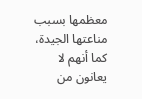معظمها بسبب مناعتها الجيدة، كما أنهم لا يعانون من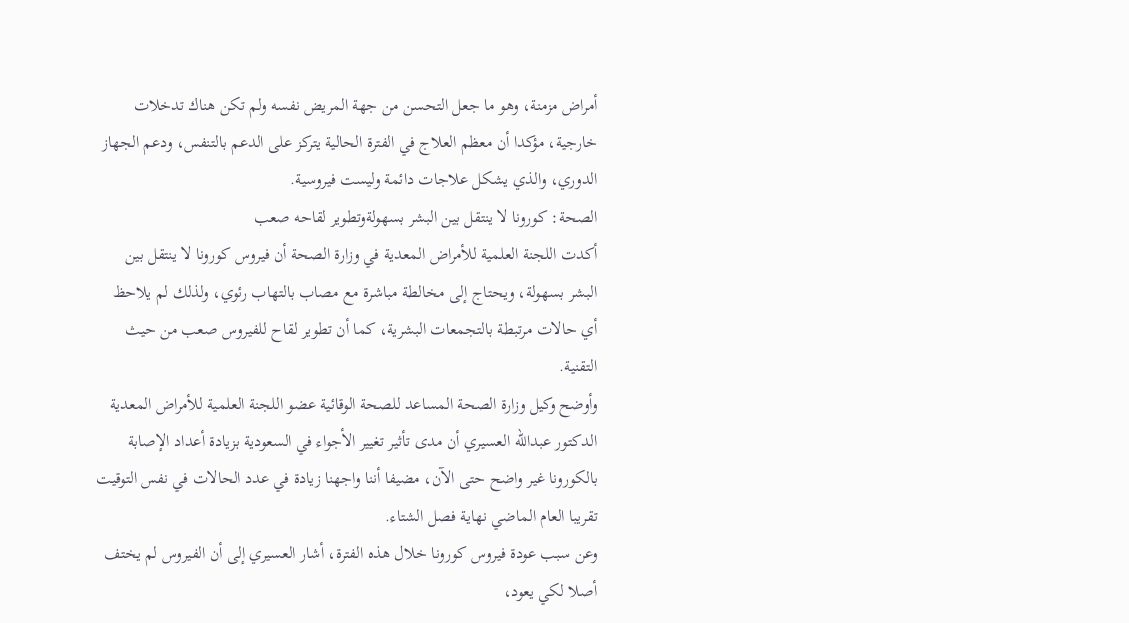أمراض مزمنة، وهو ما جعل التحسن من جهة المريض نفسه ولم تكن هناك تدخلات خارجية، مؤكدا أن معظم العلاج في الفترة الحالية يتركز على الدعم بالتنفس، ودعم الجهاز الدوري، والذي يشكل علاجات دائمة وليست فيروسية.
الصحة: كورونا لا ينتقل بين البشر بسهولةوتطوير لقاحه صعب
أكدت اللجنة العلمية للأمراض المعدية في وزارة الصحة أن فيروس كورونا لا ينتقل بين البشر بسهولة، ويحتاج إلى مخالطة مباشرة مع مصاب بالتهاب رئوي، ولذلك لم يلاحظ أي حالات مرتبطة بالتجمعات البشرية، كما أن تطوير لقاح للفيروس صعب من حيث التقنية.
وأوضح وكيل وزارة الصحة المساعد للصحة الوقائية عضو اللجنة العلمية للأمراض المعدية الدكتور عبدالله العسيري أن مدى تأثير تغيير الأجواء في السعودية بزيادة أعداد الإصابة بالكورونا غير واضح حتى الآن، مضيفا أننا واجهنا زيادة في عدد الحالات في نفس التوقيت تقريبا العام الماضي نهاية فصل الشتاء.
وعن سبب عودة فيروس كورونا خلال هذه الفترة، أشار العسيري إلى أن الفيروس لم يختف أصلا لكي يعود،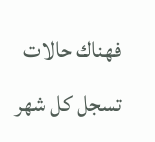فهناك حالات تسجل كل شهر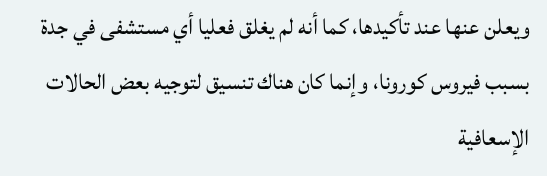ويعلن عنها عند تأكيدها، كما أنه لم يغلق فعليا أي مستشفى في جدة بسبب فيروس كورونا، وإنما كان هناك تنسيق لتوجيه بعض الحالات الإسعافية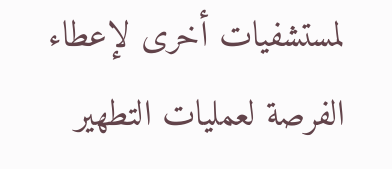لمستشفيات أخرى لإعطاء الفرصة لعمليات التطهير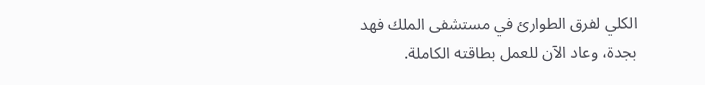الكلي لفرق الطوارئ في مستشفى الملك فهد بجدة، وعاد الآن للعمل بطاقته الكاملة.